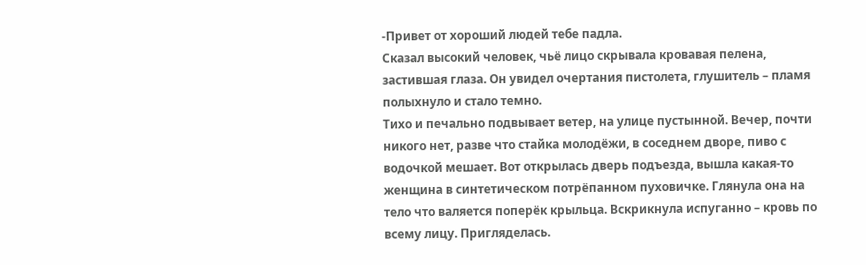-Привет от хороший людей тебе падла.
Сказал высокий человек, чьё лицо скрывала кровавая пелена, застившая глаза. Он увидел очертания пистолета, глушитель – пламя полыхнуло и стало темно.
Тихо и печально подвывает ветер, на улице пустынной. Вечер, почти никого нет, разве что стайка молодёжи, в соседнем дворе, пиво с водочкой мешает. Вот открылась дверь подъезда, вышла какая-то женщина в синтетическом потрёпанном пуховичке. Глянула она на тело что валяется поперёк крыльца. Вскрикнула испуганно – кровь по всему лицу. Пригляделась.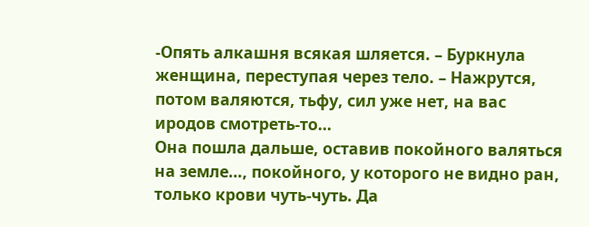-Опять алкашня всякая шляется. – Буркнула женщина, переступая через тело. – Нажрутся, потом валяются, тьфу, сил уже нет, на вас иродов смотреть-то…
Она пошла дальше, оставив покойного валяться на земле…, покойного, у которого не видно ран, только крови чуть-чуть. Да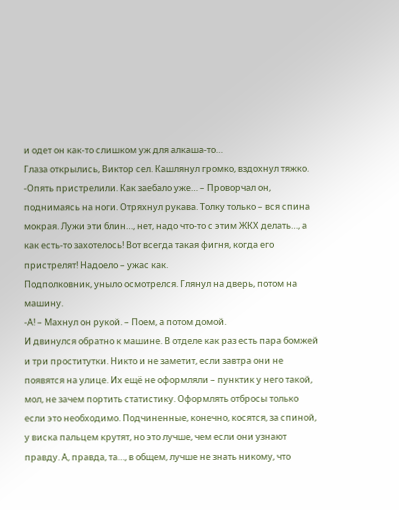и одет он как-то слишком уж для алкаша-то…
Глаза открылись, Виктор сел. Кашлянул громко, вздохнул тяжко.
-Опять пристрелили. Как заебало уже… – Проворчал он, поднимаясь на ноги. Отряхнул рукава. Толку только – вся спина мокрая. Лужи эти блин…, нет, надо что-то с этим ЖКХ делать…, а как есть-то захотелось! Вот всегда такая фигня, когда его пристрелят! Надоело – ужас как.
Подполковник, уныло осмотрелся. Глянул на дверь, потом на машину.
-А! – Махнул он рукой. – Поем, а потом домой.
И двинулся обратно к машине. В отделе как раз есть пара бомжей и три проститутки. Никто и не заметит, если завтра они не появятся на улице. Их ещё не оформляли – пунктик у него такой, мол, не зачем портить статистику. Оформлять отбросы только если это необходимо. Подчиненные, конечно, косятся, за спиной, у виска пальцем крутят, но это лучше, чем если они узнают правду. А, правда, та…, в общем, лучше не знать никому, что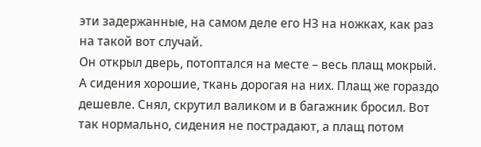эти задержанные, на самом деле его НЗ на ножках, как раз на такой вот случай.
Он открыл дверь, потоптался на месте – весь плащ мокрый. А сидения хорошие, ткань дорогая на них. Плащ же гораздо дешевле. Снял, скрутил валиком и в багажник бросил. Вот так нормально, сидения не пострадают, а плащ потом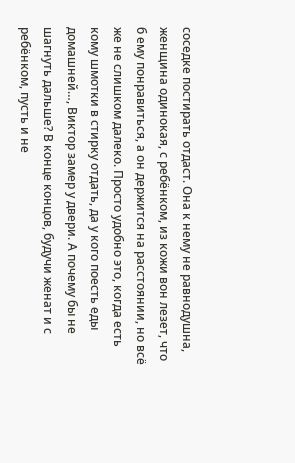соседке постирать отдаст. Она к нему не равнодушна, женщина одинокая, с ребёнком, из кожи вон лезет, что б ему понравиться, а он держится на расстоянии, но всё же не слишком далеко. Просто удобно это, когда есть кому шмотки в стирку отдать, да у кого поесть еды домашней…, Виктор замер у двери. А почему бы не шагнуть дальше? В конце концов, будучи женат и с ребёнком, пусть и не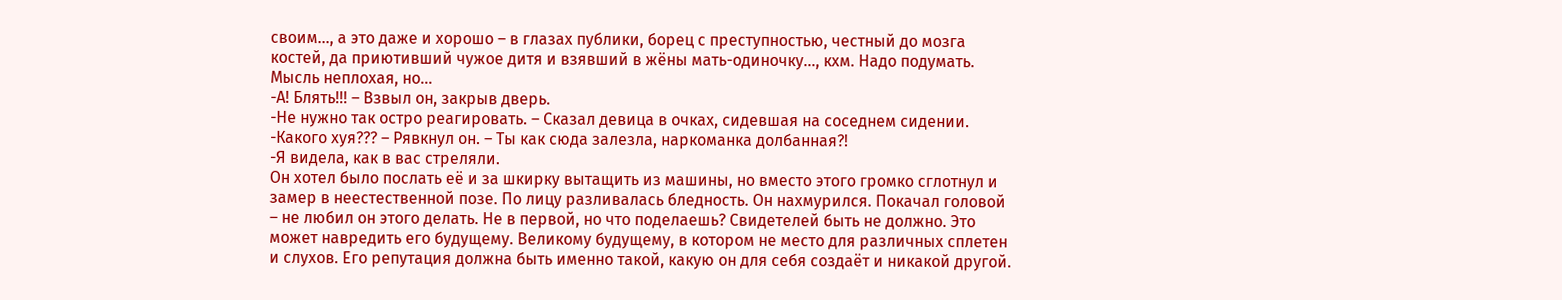своим…, а это даже и хорошо – в глазах публики, борец с преступностью, честный до мозга костей, да приютивший чужое дитя и взявший в жёны мать-одиночку…, кхм. Надо подумать. Мысль неплохая, но…
-А! Блять!!! – Взвыл он, закрыв дверь.
-Не нужно так остро реагировать. – Сказал девица в очках, сидевшая на соседнем сидении.
-Какого хуя??? – Рявкнул он. – Ты как сюда залезла, наркоманка долбанная?!
-Я видела, как в вас стреляли.
Он хотел было послать её и за шкирку вытащить из машины, но вместо этого громко сглотнул и замер в неестественной позе. По лицу разливалась бледность. Он нахмурился. Покачал головой – не любил он этого делать. Не в первой, но что поделаешь? Свидетелей быть не должно. Это может навредить его будущему. Великому будущему, в котором не место для различных сплетен и слухов. Его репутация должна быть именно такой, какую он для себя создаёт и никакой другой.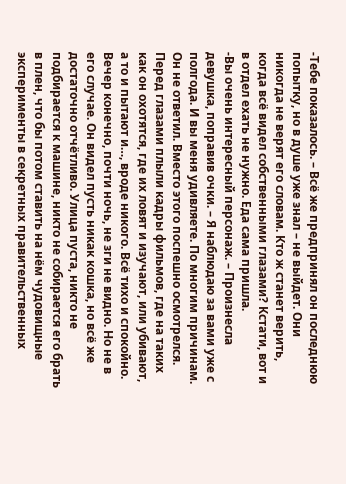-Тебе показалось. – Всё же предпринял он последнюю попытку, но в душе уже знал – не выйдет. Они никогда не верят его словам. Кто ж станет верить, когда всё видел собственными глазами? Кстати, вот и в отдел ехать не нужно. Еда сама пришла.
-Вы очень интересный персонаж. – Произнесла девушка, поправив очки. – Я наблюдаю за вами уже с полгода. И вы меня удивляете. По многим причинам.
Он не ответил. Вместо этого поспешно осмотрелся. Перед глазами плыли кадры фильмов, где на таких как он охотятся, где их ловят и изучают, или убивают, а то и пытают и…, вроде никого. Всё тихо и спокойно. Вечер конечно, почти ночь, не зги не видно. Но не в его случае. Он видел пусть никак кошка, но всё же достаточно отчётливо. Улица пуста, никто не подбирается к машине, никто не собирается его брать в плен, что бы потом ставить на нём чудовищные эксперименты в секретных правительственных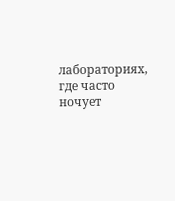лабораториях, где часто ночует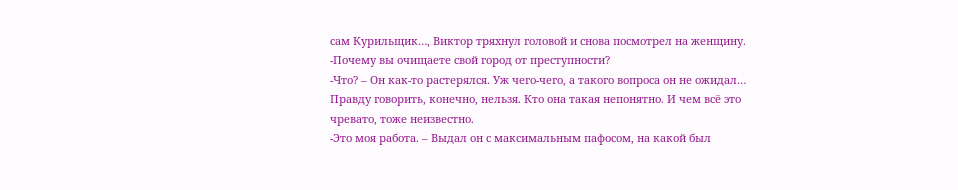сам Курильщик…, Виктор тряхнул головой и снова посмотрел на женщину.
-Почему вы очищаете свой город от преступности?
-Что? – Он как-то растерялся. Уж чего-чего, а такого вопроса он не ожидал…
Правду говорить, конечно, нельзя. Кто она такая непонятно. И чем всё это чревато, тоже неизвестно.
-Это моя работа. – Выдал он с максимальным пафосом, на какой был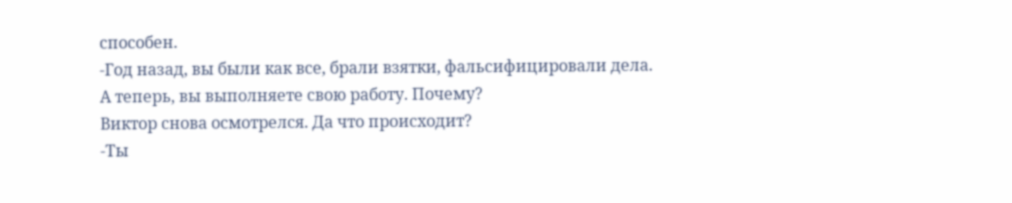способен.
-Год назад, вы были как все, брали взятки, фальсифицировали дела. А теперь, вы выполняете свою работу. Почему?
Виктор снова осмотрелся. Да что происходит?
-Ты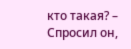кто такая? – Спросил он,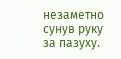незаметно сунув руку за пазуху.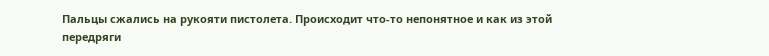Пальцы сжались на рукояти пистолета. Происходит что-то непонятное и как из этой передряги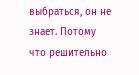выбраться, он не знает. Потому что решительно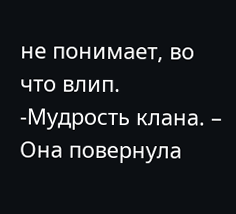не понимает, во что влип.
-Мудрость клана. – Она повернула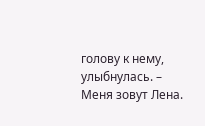голову к нему, улыбнулась. – Меня зовут Лена.